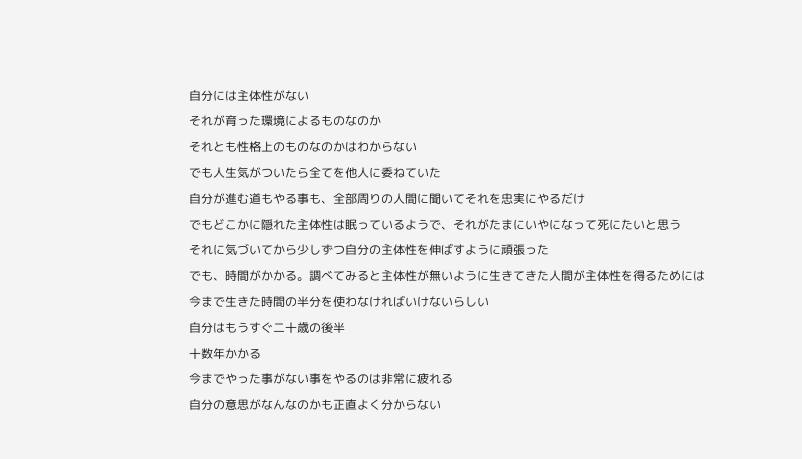自分には主体性がない
それが育った環境によるものなのか
それとも性格上のものなのかはわからない
でも人生気がついたら全てを他人に委ねていた
自分が進む道もやる事も、全部周りの人間に聞いてそれを忠実にやるだけ
でもどこかに隠れた主体性は眠っているようで、それがたまにいやになって死にたいと思う
それに気づいてから少しずつ自分の主体性を伸ばすように頑張った
でも、時間がかかる。調べてみると主体性が無いように生きてきた人間が主体性を得るためには今まで生きた時間の半分を使わなければいけないらしい
自分はもうすぐ二十歳の後半
十数年かかる
今までやった事がない事をやるのは非常に疲れる
自分の意思がなんなのかも正直よく分からない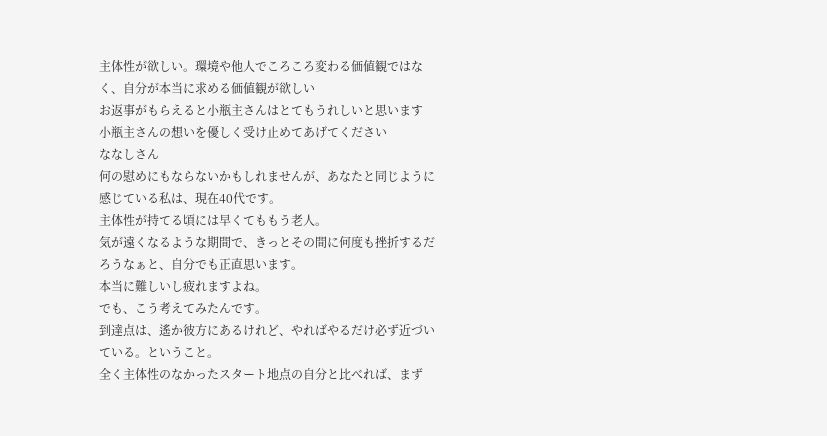主体性が欲しい。環境や他人でころころ変わる価値観ではなく、自分が本当に求める価値観が欲しい
お返事がもらえると小瓶主さんはとてもうれしいと思います
小瓶主さんの想いを優しく受け止めてあげてください
ななしさん
何の慰めにもならないかもしれませんが、あなたと同じように感じている私は、現在40代です。
主体性が持てる頃には早くてももう老人。
気が遠くなるような期間で、きっとその間に何度も挫折するだろうなぁと、自分でも正直思います。
本当に難しいし疲れますよね。
でも、こう考えてみたんです。
到達点は、遙か彼方にあるけれど、やればやるだけ必ず近づいている。ということ。
全く主体性のなかったスタート地点の自分と比べれば、まず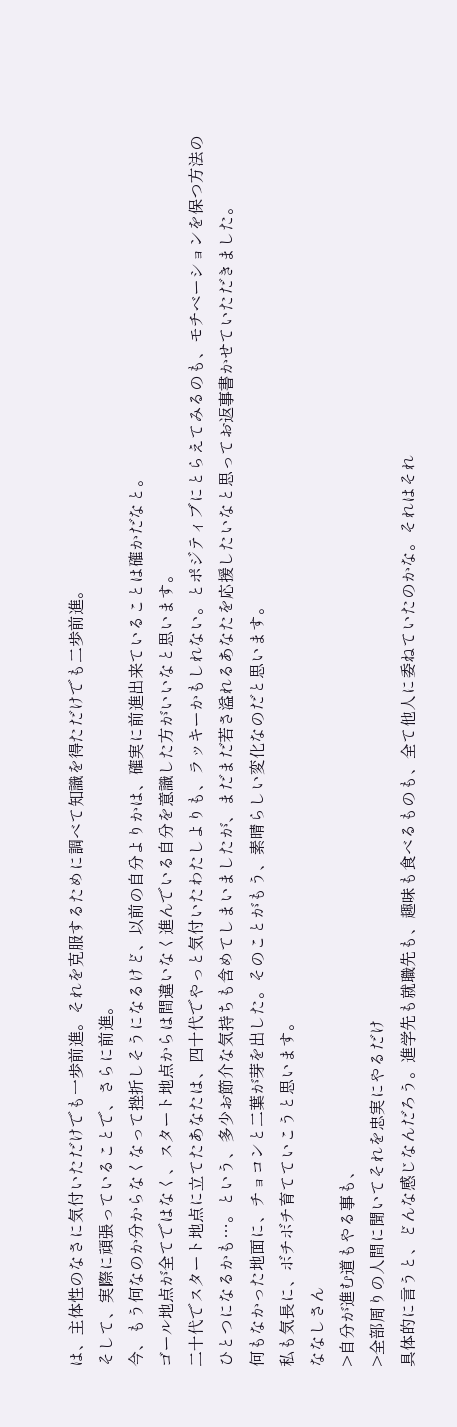は、主体性のなさに気付いただけでも一歩前進。それを克服するために調べて知識を得ただけでも二歩前進。
そして、実際に頑張っていることで、さらに前進。
今、もう何なのか分からなくなって挫折しそうになるけど、以前の自分よりかは、確実に前進出来ていることは確かだなと。
ゴール地点が全てではなく、スタート地点からは間違いなく進んでいる自分を意識した方がいいなと思います。
二十代でスタート地点に立てたあなたは、四十代でやっと気付いたわたしよりも、ラッキーかもしれない。とポジティブにとらえてみるのも、モチベーションを保つ方法のひとつになるかも…。という、多少お節介な気持ちも含めてしまいましたが、まだまだ若さ溢れるあなたを応援したいなと思ってお返事書かせていただきました。
何もなかった地面に、チョコンと二葉が芽を出した。そのことがもう、素晴らしい変化なのだと思います。
私も気長に、ボチボチ育てていこうと思います。
ななしさん
>自分が進む道もやる事も、
>全部周りの人間に聞いてそれを忠実にやるだけ
具体的に言うと、どんな感じなんだろう。進学先も就職先も、趣味も食べるものも、全て他人に委ねていたのかな。それはそれ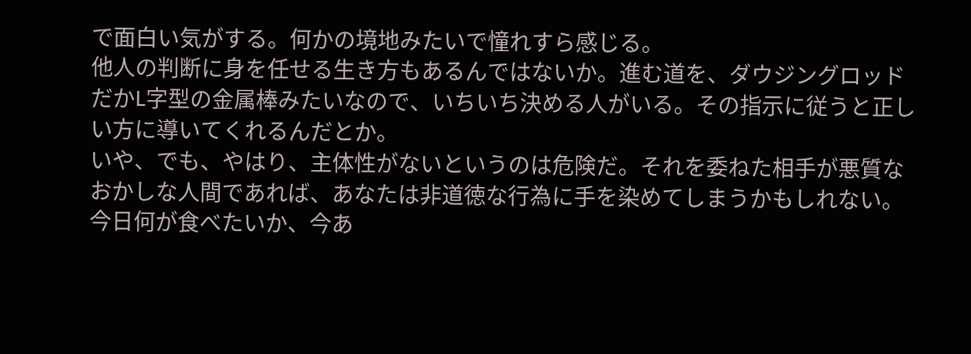で面白い気がする。何かの境地みたいで憧れすら感じる。
他人の判断に身を任せる生き方もあるんではないか。進む道を、ダウジングロッドだかL字型の金属棒みたいなので、いちいち決める人がいる。その指示に従うと正しい方に導いてくれるんだとか。
いや、でも、やはり、主体性がないというのは危険だ。それを委ねた相手が悪質なおかしな人間であれば、あなたは非道徳な行為に手を染めてしまうかもしれない。
今日何が食べたいか、今あ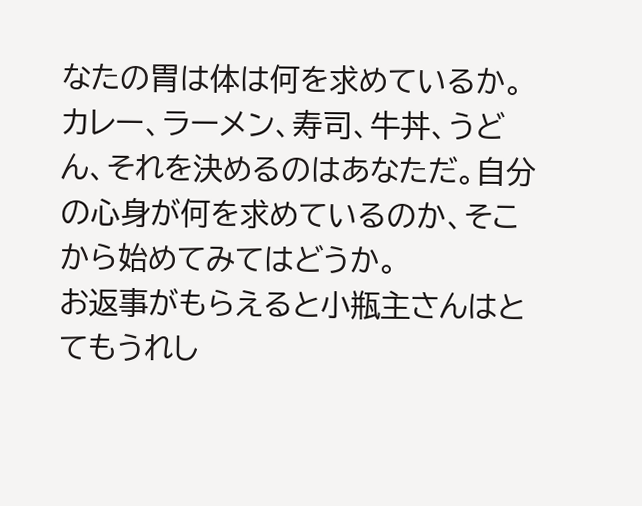なたの胃は体は何を求めているか。カレー、ラーメン、寿司、牛丼、うどん、それを決めるのはあなただ。自分の心身が何を求めているのか、そこから始めてみてはどうか。
お返事がもらえると小瓶主さんはとてもうれし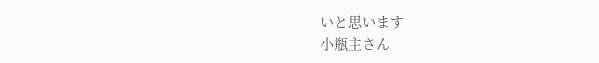いと思います
小瓶主さん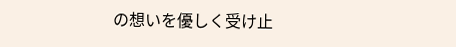の想いを優しく受け止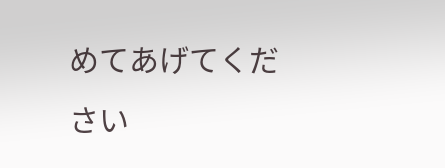めてあげてください